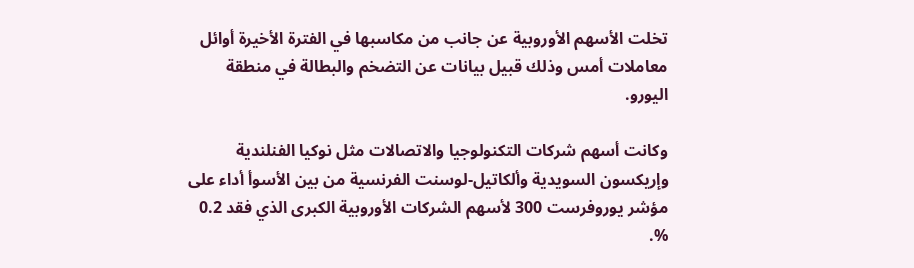تخلت الأسهم الأوروبية عن جانب من مكاسبها في الفترة الأخيرة أوائل معاملات أمس وذلك قبيل بيانات عن التضخم والبطالة في منطقة اليورو.

وكانت أسهم شركات التكنولوجيا والاتصالات مثل نوكيا الفنلندية وإريكسون السويدية وألكاتيل-لوسنت الفرنسية من بين الأسوأ أداء على مؤشر يوروفرست 300 لأسهم الشركات الأوروبية الكبرى الذي فقد 0.2 %.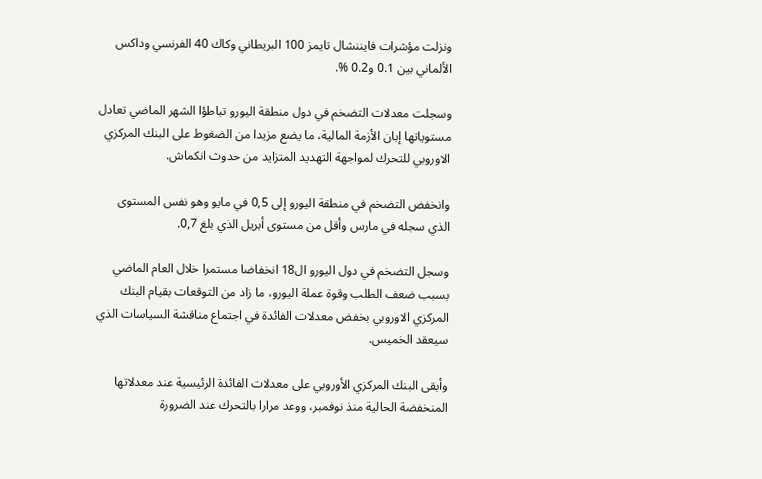ونزلت مؤشرات فايننشال تايمز 100 البريطاني وكاك 40 الفرنسي وداكس الألماني بين 0.1 و0.2 %.

وسجلت معدلات التضخم في دول منطقة اليورو تباطؤا الشهر الماضي تعادل مستوياتها إبان الأزمة المالية، ما يضع مزيدا من الضغوط على البنك المركزي الاوروبي للتحرك لمواجهة التهديد المتزايد من حدوث انكماش.

وانخفض التضخم في منطقة اليورو إلى 0,5 في مايو وهو نفس المستوى الذي سجله في مارس وأقل من مستوى أبريل الذي بلغ 0,7.

وسجل التضخم في دول اليورو ال18 انخفاضا مستمرا خلال العام الماضي بسبب ضعف الطلب وقوة عملة اليورو، ما زاد من التوقعات بقيام البنك المركزي الاوروبي بخفض معدلات الفائدة في اجتماع مناقشة السياسات الذي سيعقد الخميس.

وأبقى البنك المركزي الأوروبي على معدلات الفائدة الرئيسية عند معدلاتها المنخفضة الحالية منذ نوفمبر، ووعد مرارا بالتحرك عند الضرورة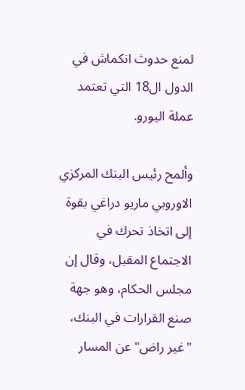لمنع حدوث انكماش في الدول ال18 التي تعتمد عملة اليورو.

وألمح رئيس البنك المركزي الاوروبي ماريو دراغي بقوة إلى اتخاذ تحرك في الاجتماع المقبل، وقال إن مجلس الحكام، وهو جهة صنع القرارات في البنك، "غير راض" عن المسار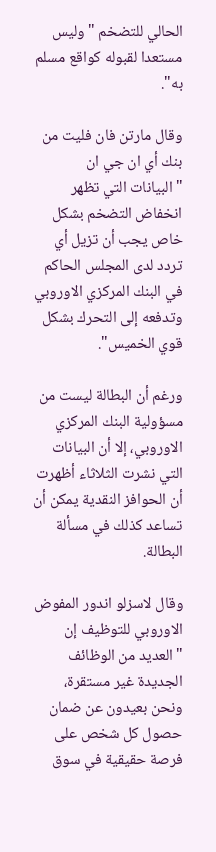الحالي للتضخم "وليس مستعدا لقبوله كواقع مسلم به".

وقال مارتن فان فليت من بنك أي ان جي ان "البيانات التي تظهر انخفاض التضخم بشكل خاص يجب أن تزيل أي تردد لدى المجلس الحاكم في البنك المركزي الاوروبي وتدفعه إلى التحرك بشكل قوي الخميس".

ورغم أن البطالة ليست من مسؤولية البنك المركزي الاوروبي، إلا أن البيانات التي نشرت الثلاثاء أظهرت أن الحوافز النقدية يمكن أن تساعد كذلك في مسألة البطالة.

وقال لاسزلو اندور المفوض الاوروبي للتوظيف إن "العديد من الوظائف الجديدة غير مستقرة، ونحن بعيدون عن ضمان حصول كل شخص على فرصة حقيقية في سوق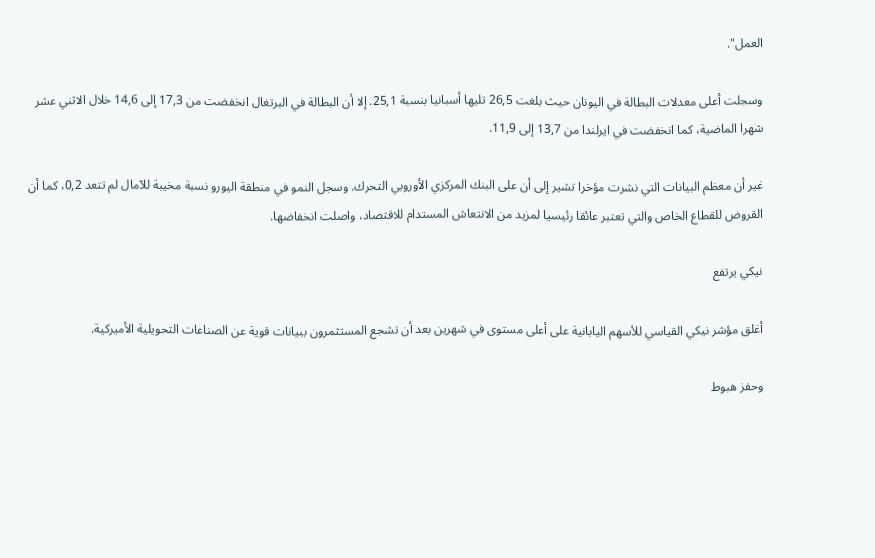العمل".

وسجلت أعلى معدلات البطالة في اليونان حيث بلغت 26,5 تليها أسبانيا بنسبة 25,1. إلا أن البطالة في البرتغال انخفضت من 17,3 إلى 14,6 خلال الاثني عشر شهرا الماضية، كما انخفضت في ايرلندا من 13,7 إلى 11,9.

غير أن معظم البيانات التي نشرت مؤخرا تشير إلى أن على البنك المركزي الأوروبي التحرك. وسجل النمو في منطقة اليورو نسبة مخيبة للآمال لم تتعد 0,2، كما أن القروض للقطاع الخاص والتي تعتبر عائقا رئيسيا لمزيد من الانتعاش المستدام للاقتصاد، واصلت انخفاضها.

نيكي يرتفع

أغلق مؤشر نيكي القياسي للأسهم اليابانية على أعلى مستوى في شهرين بعد أن تشجع المستثمرون ببيانات قوية عن الصناعات التحويلية الأميركية.

وحفز هبوط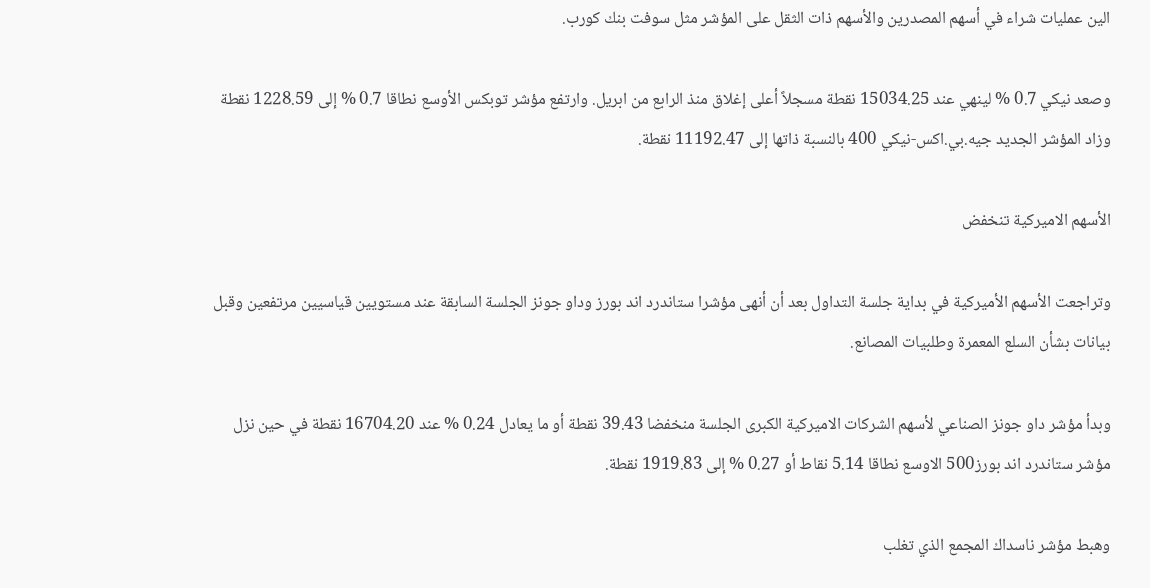الين عمليات شراء في أسهم المصدرين والأسهم ذات الثقل على المؤشر مثل سوفت بنك كورب.

وصعد نيكي 0.7 % لينهي عند 15034.25 نقطة مسجلاً أعلى إغلاق منذ الرابع من ابريل. وارتفع مؤشر توبكس الأوسع نطاقا 0.7 % إلى 1228.59 نقطة وزاد المؤشر الجديد جيه.بي.اكس-نيكي 400 بالنسبة ذاتها إلى 11192.47 نقطة.

الأسهم الاميركية تنخفض

وتراجعت الأسهم الأميركية في بداية جلسة التداول بعد أن أنهى مؤشرا ستاندرد اند بورز وداو جونز الجلسة السابقة عند مستويين قياسيين مرتفعين وقبل بيانات بشأن السلع المعمرة وطلبيات المصانع.

وبدأ مؤشر داو جونز الصناعي لأسهم الشركات الاميركية الكبرى الجلسة منخفضا 39.43 نقطة أو ما يعادل 0.24 % عند 16704.20 نقطة في حين نزل مؤشر ستاندرد اند بورز500 الاوسع نطاقا 5.14 نقاط أو 0.27 % إلى 1919.83 نقطة.

وهبط مؤشر ناسداك المجمع الذي تغلب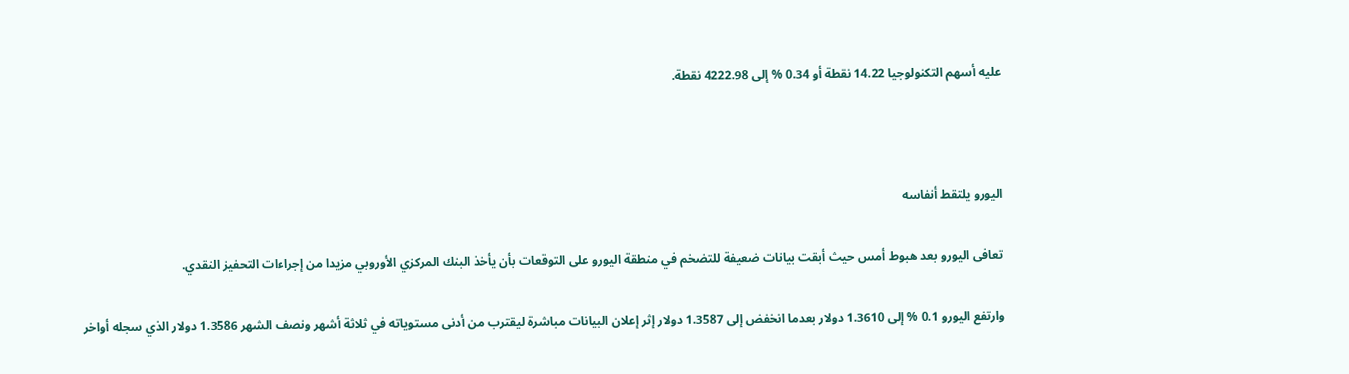عليه أسهم التكنولوجيا 14.22 نقطة أو 0.34 % إلى 4222.98 نقطة.



اليورو يلتقط أنفاسه

تعافى اليورو بعد هبوط أمس حيث أبقت بيانات ضعيفة للتضخم في منطقة اليورو على التوقعات بأن يأخذ البنك المركزي الأوروبي مزيدا من إجراءات التحفيز النقدي.

وارتفع اليورو 0.1 % إلى 1.3610 دولار بعدما انخفض إلى 1.3587 دولار إثر إعلان البيانات مباشرة ليقترب من أدنى مستوياته في ثلاثة أشهر ونصف الشهر 1.3586 دولار الذي سجله أواخر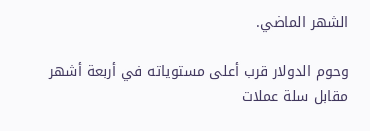الشهر الماضي.

وحوم الدولار قرب أعلى مستوياته في أربعة أشهر مقابل سلة عملات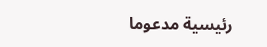رئيسية مدعوما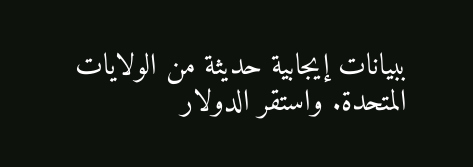ببيانات إيجابية حديثة من الولايات المتحدة. واستقر الدولار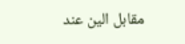مقابل الين عند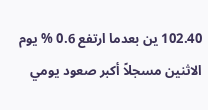102.40 ين بعدما ارتفع 0.6 % يوم الاثنين مسجلاً أكبر صعود يومي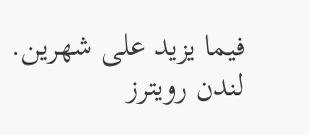فيما يزيد على شهرين. لندن رويترز